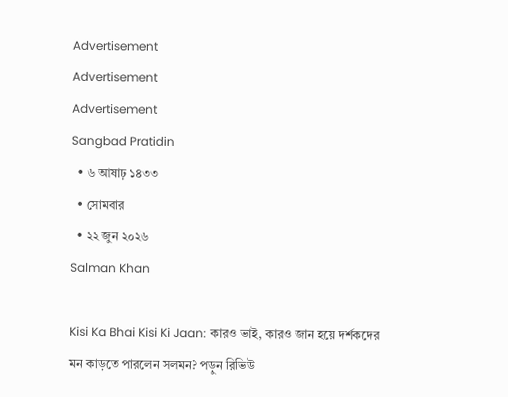Advertisement
Advertisement
Advertisement
Sangbad Pratidin
  • ৬ আষাঢ় ১৪৩৩
  • সোমবার
  • ২২ জুন ২০২৬
Salman Khan

Kisi Ka Bhai Kisi Ki Jaan: কারও ভাই, কারও জান হয়ে দর্শকদের মন কাড়তে পারলেন সলমন? পড়ুন রিভিউ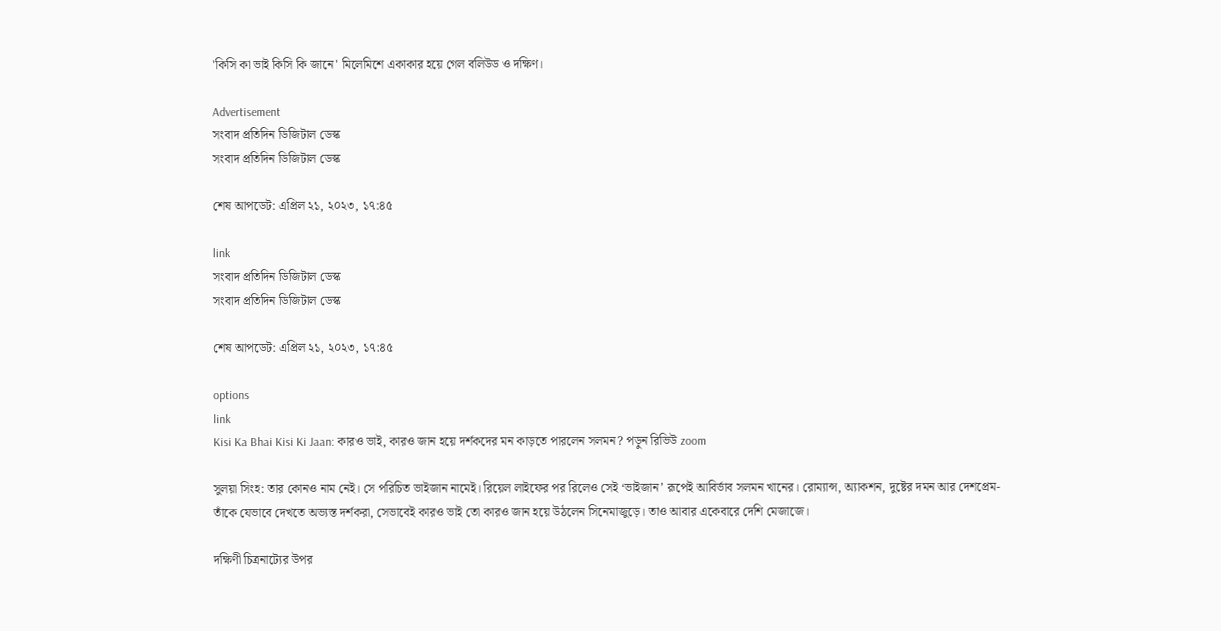'কিসি কা ভাই কিসি কি জানে' মিলেমিশে একাকার হয়ে গেল বলিউড ও দক্ষিণ।

Advertisement
সংবাদ প্রতিদিন ডিজিটাল ডেস্ক
সংবাদ প্রতিদিন ডিজিটাল ডেস্ক

শেষ আপডেট: এপ্রিল ২১, ২০২৩, ১৭:৪৫

link
সংবাদ প্রতিদিন ডিজিটাল ডেস্ক
সংবাদ প্রতিদিন ডিজিটাল ডেস্ক

শেষ আপডেট: এপ্রিল ২১, ২০২৩, ১৭:৪৫

options
link
Kisi Ka Bhai Kisi Ki Jaan: কারও ভাই, কারও জান হয়ে দর্শকদের মন কাড়তে পারলেন সলমন? পড়ুন রিভিউ zoom

সুলয়া সিংহ: তার কোনও নাম নেই। সে পরিচিত ভাইজান নামেই। রিয়েল লাইফের পর রিলেও সেই ‘ভাইজান’ রূপেই আবির্ভাব সলমন খানের। রোম্যান্স, অ্যাকশন, দুষ্টের দমন আর দেশপ্রেম- তাঁকে যেভাবে দেখতে অভ্যস্ত দর্শকরা, সেভাবেই কারও ভাই তো কারও জান হয়ে উঠলেন সিনেমাজুড়ে। তাও আবার একেবারে দেশি মেজাজে।

দক্ষিণী চিত্রনাট্যের উপর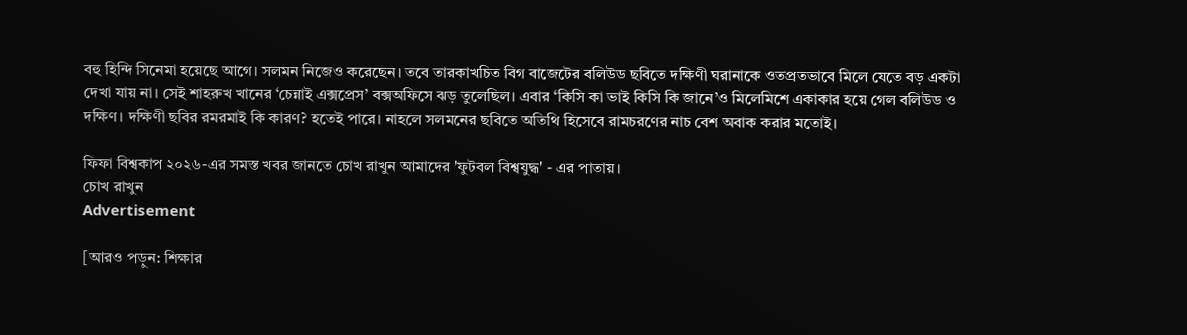বহু হিন্দি সিনেমা হয়েছে আগে। সলমন নিজেও করেছেন। তবে তারকাখচিত বিগ বাজেটের বলিউড ছবিতে দক্ষিণী ঘরানাকে ওতপ্রতভাবে মিলে যেতে বড় একটা দেখা যায় না। সেই শাহরুখ খানের ‘চেন্নাই এক্সপ্রেস’ বক্সঅফিসে ঝড় তুলেছিল। এবার ‘কিসি কা ভাই কিসি কি জানে’ও মিলেমিশে একাকার হয়ে গেল বলিউড ও দক্ষিণ। দক্ষিণী ছবির রমরমাই কি কারণ? হতেই পারে। নাহলে সলমনের ছবিতে অতিথি হিসেবে রামচরণের নাচ বেশ অবাক করার মতোই।

ফিফা বিশ্বকাপ ২০২৬-এর সমস্ত খবর জানতে চোখ রাখুন আমাদের 'ফুটবল বিশ্বযুদ্ধ' - এর পাতায়।
চোখ রাখুন
Advertisement

[আরও পড়ুন: শিক্ষার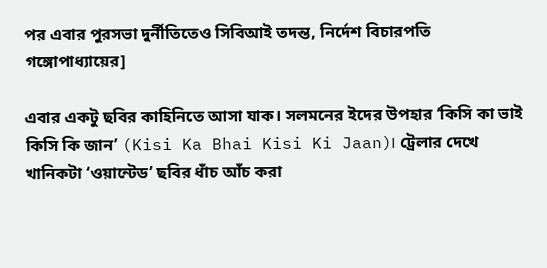পর এবার পুরসভা দুর্নীতিতেও সিবিআই তদন্ত, নির্দেশ বিচারপতি গঙ্গোপাধ্যায়ের]

এবার একটু ছবির কাহিনিতে আসা যাক। সলমনের ইদের উপহার ‘কিসি কা ভাই কিসি কি জান’ (Kisi Ka Bhai Kisi Ki Jaan)। ট্রেলার দেখে খানিকটা ‘ওয়ান্টেড’ ছবির ধাঁচ আঁচ করা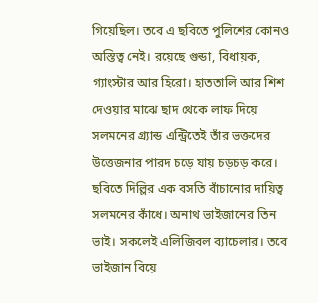গিয়েছিল। তবে এ ছবিতে পুলিশের কোনও অস্তিত্ব নেই। রয়েছে গুন্ডা, বিধায়ক, গ্যাংস্টার আর হিরো। হাততালি আর শিশ দেওয়ার মাঝে ছাদ থেকে লাফ দিয়ে সলমনের গ্র্যান্ড এন্ট্রিতেই তাঁর ভক্তদের উত্তেজনার পারদ চড়ে যায় চড়চড় করে। ছবিতে দিল্লির এক বসতি বাঁচানোর দায়িত্ব সলমনের কাঁধে। অনাথ ভাইজানের তিন ভাই। সকলেই এলিজিবল ব্যাচেলার। তবে ভাইজান বিয়ে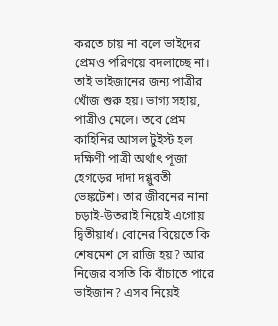করতে চায় না বলে ভাইদের প্রেমও পরিণয়ে বদলাচ্ছে না। তাই ভাইজানের জন্য পাত্রীর খোঁজ শুরু হয়। ভাগ্য সহায়, পাত্রীও মেলে। তবে প্রেম কাহিনির আসল টুইস্ট হল দক্ষিণী পাত্রী অর্থাৎ পূজা হেগড়ের দাদা দগ্গুবতী ভেঙ্কটেশ। তার জীবনের নানা চড়াই-উতরাই নিয়েই এগোয় দ্বিতীয়ার্ধ। বোনের বিয়েতে কি শেষমেশ সে রাজি হয়? আর নিজের বসতি কি বাঁচাতে পারে ভাইজান? এসব নিয়েই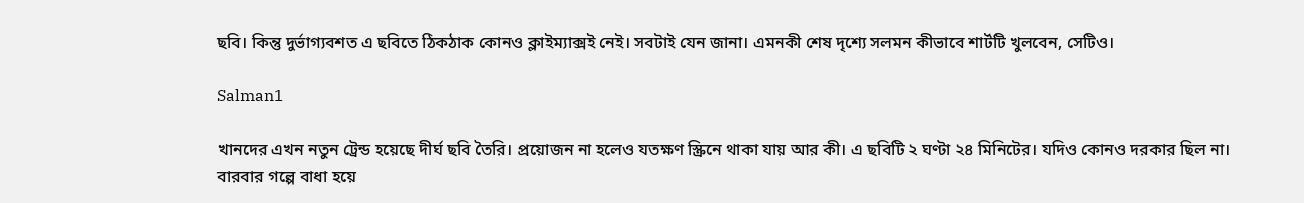ছবি। কিন্তু দুর্ভাগ্যবশত এ ছবিতে ঠিকঠাক কোনও ক্লাইম্যাক্সই নেই। সবটাই যেন জানা। এমনকী শেষ দৃশ্যে সলমন কীভাবে শার্টটি খুলবেন, সেটিও।

Salman1

খানদের এখন নতুন ট্রেন্ড হয়েছে দীর্ঘ ছবি তৈরি। প্রয়োজন না হলেও যতক্ষণ স্ক্রিনে থাকা যায় আর কী। এ ছবিটি ২ ঘণ্টা ২৪ মিনিটের। যদিও কোনও দরকার ছিল না। বারবার গল্পে বাধা হয়ে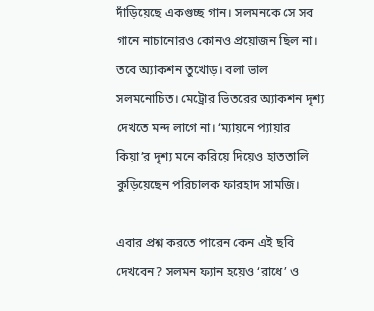দাঁড়িয়েছে একগুচ্ছ গান। সলমনকে সে সব গানে নাচানোরও কোনও প্রয়োজন ছিল না। তবে অ্যাকশন তুখোড়। বলা ভাল সলমনোচিত। মেট্রোর ভিতরের অ্যাকশন দৃশ্য দেখতে মন্দ লাগে না। ‘ম্যায়নে প্যায়ার কিয়া’র দৃশ্য মনে করিয়ে দিয়েও হাততালি কুড়িয়েছেন পরিচালক ফারহাদ সামজি।

এবার প্রশ্ন করতে পারেন কেন এই ছবি দেখবেন? সলমন ফ্যান হয়েও ‘রাধে’ ও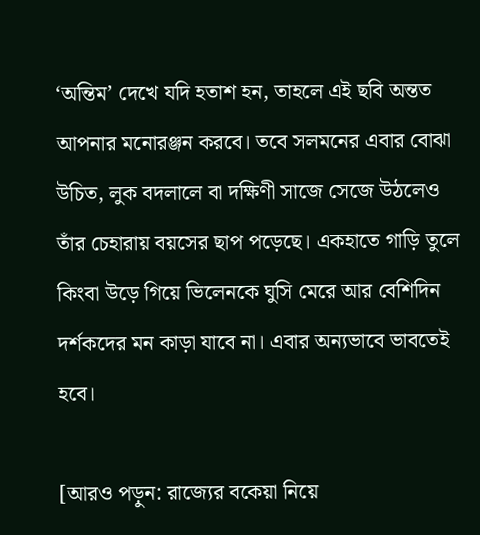‘অন্তিম’ দেখে যদি হতাশ হন, তাহলে এই ছবি অন্তত আপনার মনোরঞ্জন করবে। তবে সলমনের এবার বোঝা উচিত, লুক বদলালে বা দক্ষিণী সাজে সেজে উঠলেও তাঁর চেহারায় বয়সের ছাপ পড়েছে। একহাতে গাড়ি তুলে কিংবা উড়ে গিয়ে ভিলেনকে ঘুসি মেরে আর বেশিদিন দর্শকদের মন কাড়া যাবে না। এবার অন্যভাবে ভাবতেই হবে।

[আরও পড়ুন: রাজ্যের বকেয়া নিয়ে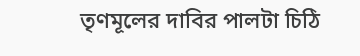তৃণমূলের দাবির পালটা চিঠি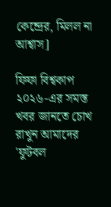কেন্দ্রের, মিলল না আশ্বাস]

ফিফা বিশ্বকাপ ২০২৬-এর সমস্ত খবর জানতে চোখ রাখুন আমাদের 'ফুটবল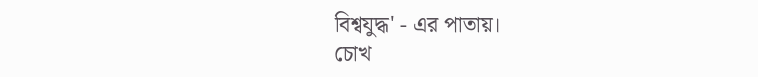বিশ্বযুদ্ধ' - এর পাতায়।
চোখ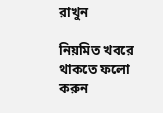রাখুন

নিয়মিত খবরে থাকতে ফলো করুন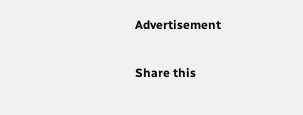Advertisement

Share this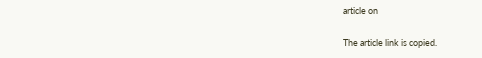article on

The article link is copied.